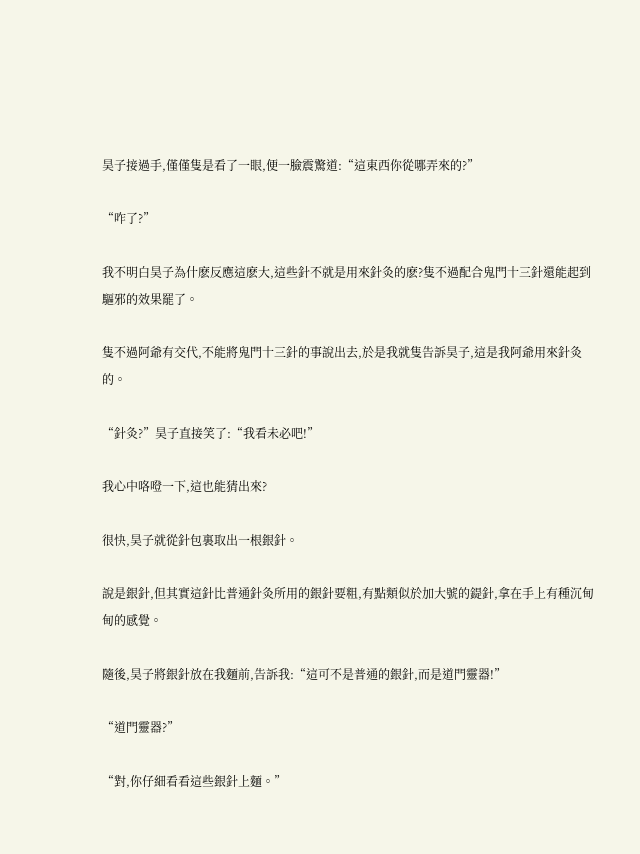昊子接過手,僅僅隻是看了一眼,便一臉震驚道:“這東西你從哪弄來的?”

“咋了?”

我不明白昊子為什麽反應這麽大,這些針不就是用來針灸的麽?隻不過配合鬼門十三針還能起到驅邪的效果罷了。

隻不過阿爺有交代,不能將鬼門十三針的事說出去,於是我就隻告訴昊子,這是我阿爺用來針灸的。

“針灸?”昊子直接笑了:“我看未必吧!”

我心中咯噔一下,這也能猜出來?

很快,昊子就從針包裏取出一根銀針。

說是銀針,但其實這針比普通針灸所用的銀針要粗,有點類似於加大號的鍉針,拿在手上有種沉甸甸的感覺。

隨後,昊子將銀針放在我麵前,告訴我:“這可不是普通的銀針,而是道門靈器!”

“道門靈器?”

“對,你仔細看看這些銀針上麵。”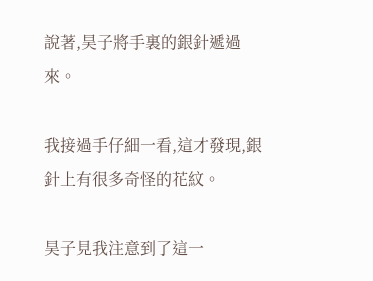說著,昊子將手裏的銀針遞過來。

我接過手仔細一看,這才發現,銀針上有很多奇怪的花紋。

昊子見我注意到了這一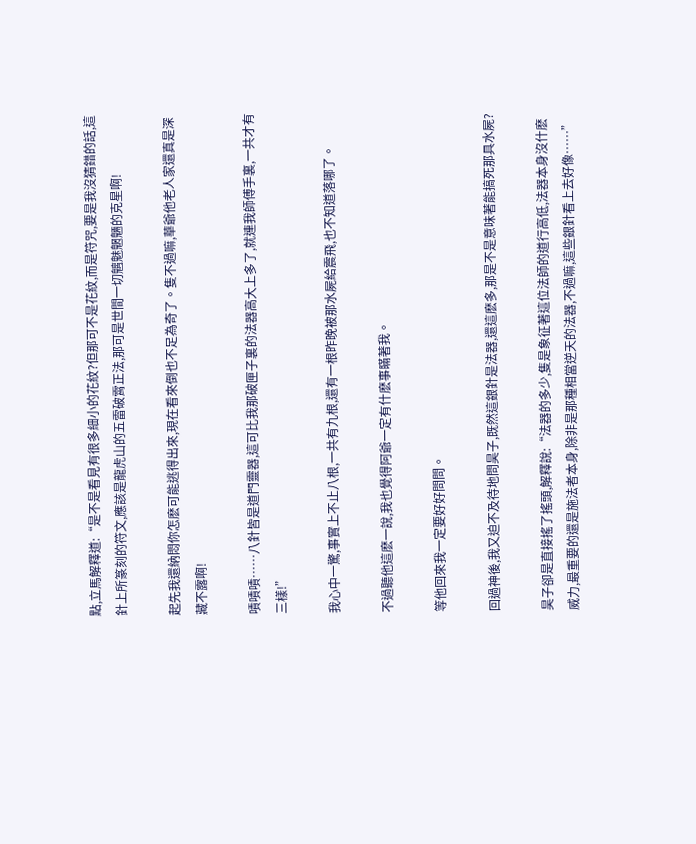點,立馬解釋道:“是不是看見有很多細小的花紋?但那可不是花紋,而是符咒,要是我沒猜錯的話,這針上所篆刻的符文,應該是龍虎山的五雷破霄正法,那可是世間一切魑魅魍魎的克星啊!

起先我還納悶你怎麽可能逃得出來,現在看來倒也不足為奇了。隻不過嘛,華爺他老人家還真是深藏不露啊!

嘖嘖嘖……八針皆是道門靈器,這可比我那破匣子裏的法器高大上多了,就連我師傅手裏,一共才有三樣!”

我心中一驚,事實上不止八根,一共有九根,還有一根昨晚被那水屍給震飛,也不知道落哪了。

不過聽他這麽一說,我也覺得阿爺一定有什麽事瞞著我。

等他回來我一定要好好問問。

回過神後,我又迫不及待地問昊子,既然這銀針是法器,還這麽多,那是不是意味著能搞死那具水屍?

昊子卻是直接搖了搖頭,解釋說:“法器的多少,隻是象征著這位法師的道行高低,法器本身沒什麽威力,最重要的還是施法者本身,除非是那種相當逆天的法器,不過嘛,這些銀針看上去好像……”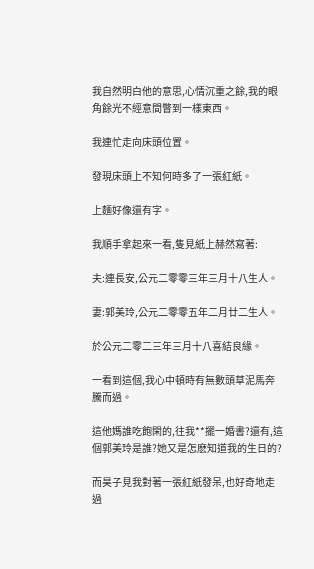我自然明白他的意思,心情沉重之餘,我的眼角餘光不經意間瞥到一樣東西。

我連忙走向床頭位置。

發現床頭上不知何時多了一張紅紙。

上麵好像還有字。

我順手拿起來一看,隻見紙上赫然寫著:

夫:連長安,公元二零零三年三月十八生人。

妻:郭美玲,公元二零零五年二月廿二生人。

於公元二零二三年三月十八喜結良緣。

一看到這個,我心中頓時有無數頭草泥馬奔騰而過。

這他媽誰吃飽閑的,往我**擺一婚書?還有,這個郭美玲是誰?她又是怎麽知道我的生日的?

而昊子見我對著一張紅紙發呆,也好奇地走過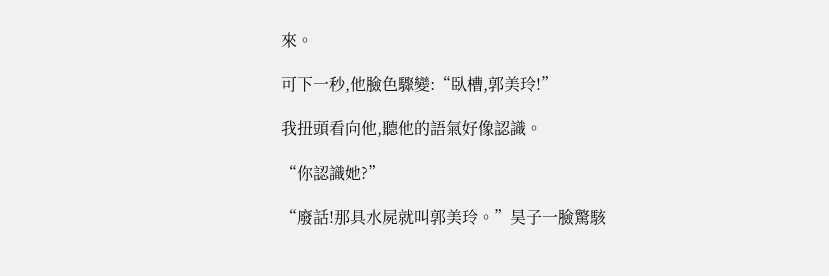來。

可下一秒,他臉色驟變:“臥槽,郭美玲!”

我扭頭看向他,聽他的語氣好像認識。

“你認識她?”

“廢話!那具水屍就叫郭美玲。”昊子一臉驚駭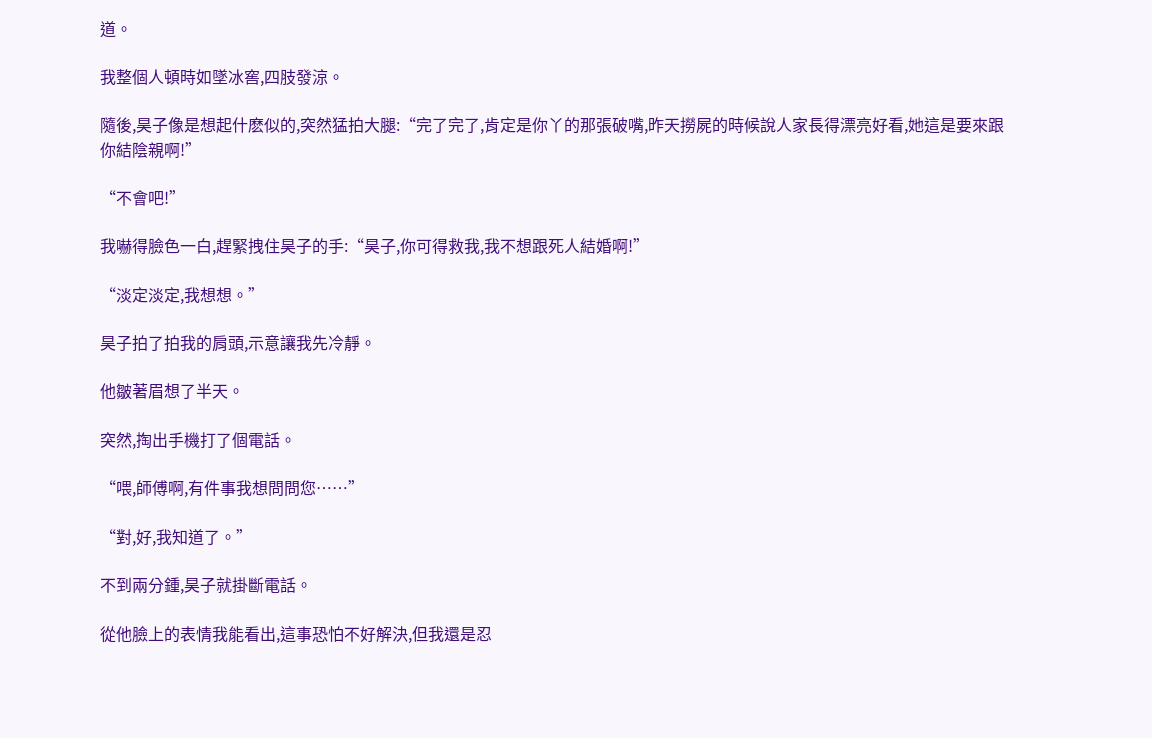道。

我整個人頓時如墜冰窖,四肢發涼。

隨後,昊子像是想起什麽似的,突然猛拍大腿:“完了完了,肯定是你丫的那張破嘴,昨天撈屍的時候說人家長得漂亮好看,她這是要來跟你結陰親啊!”

“不會吧!”

我嚇得臉色一白,趕緊拽住昊子的手:“昊子,你可得救我,我不想跟死人結婚啊!”

“淡定淡定,我想想。”

昊子拍了拍我的肩頭,示意讓我先冷靜。

他皺著眉想了半天。

突然,掏出手機打了個電話。

“喂,師傅啊,有件事我想問問您……”

“對,好,我知道了。”

不到兩分鍾,昊子就掛斷電話。

從他臉上的表情我能看出,這事恐怕不好解決,但我還是忍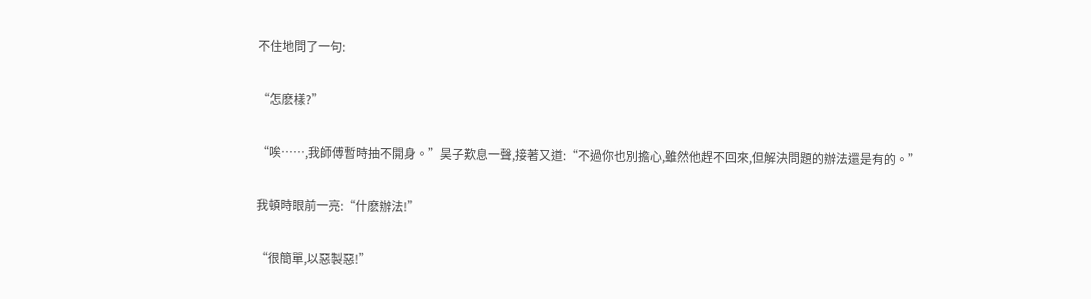不住地問了一句:

“怎麽樣?”

“唉……,我師傅暫時抽不開身。”昊子歎息一聲,接著又道:“不過你也別擔心,雖然他趕不回來,但解決問題的辦法還是有的。”

我頓時眼前一亮:“什麽辦法!”

“很簡單,以惡製惡!”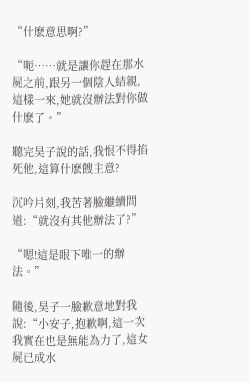“什麽意思啊?”

“呃……就是讓你趕在那水屍之前,跟另一個陰人結親,這樣一來,她就沒辦法對你做什麽了。”

聽完昊子說的話,我恨不得掐死他,這算什麽餿主意?

沉吟片刻,我苦著臉繼續問道:“就沒有其他辦法了?”

“嗯!這是眼下唯一的辦法。”

隨後,昊子一臉歉意地對我說:“小安子,抱歉啊,這一次我實在也是無能為力了,這女屍已成水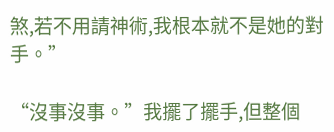煞,若不用請神術,我根本就不是她的對手。”

“沒事沒事。”我擺了擺手,但整個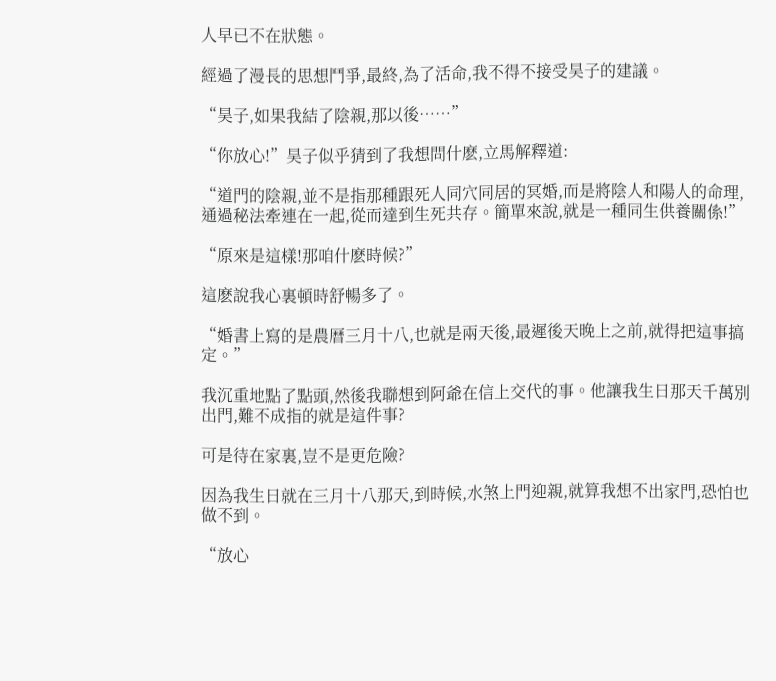人早已不在狀態。

經過了漫長的思想鬥爭,最終,為了活命,我不得不接受昊子的建議。

“昊子,如果我結了陰親,那以後……”

“你放心!”昊子似乎猜到了我想問什麽,立馬解釋道:

“道門的陰親,並不是指那種跟死人同穴同居的冥婚,而是將陰人和陽人的命理,通過秘法牽連在一起,從而達到生死共存。簡單來說,就是一種同生供養關係!”

“原來是這樣!那咱什麽時候?”

這麽說我心裏頓時舒暢多了。

“婚書上寫的是農曆三月十八,也就是兩天後,最遲後天晚上之前,就得把這事搞定。”

我沉重地點了點頭,然後我聯想到阿爺在信上交代的事。他讓我生日那天千萬別出門,難不成指的就是這件事?

可是待在家裏,豈不是更危險?

因為我生日就在三月十八那天,到時候,水煞上門迎親,就算我想不出家門,恐怕也做不到。

“放心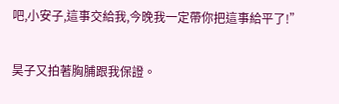吧,小安子,這事交給我,今晚我一定帶你把這事給平了!”

昊子又拍著胸脯跟我保證。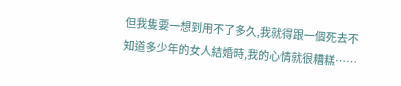但我隻要一想到用不了多久,我就得跟一個死去不知道多少年的女人結婚時,我的心情就很糟糕……